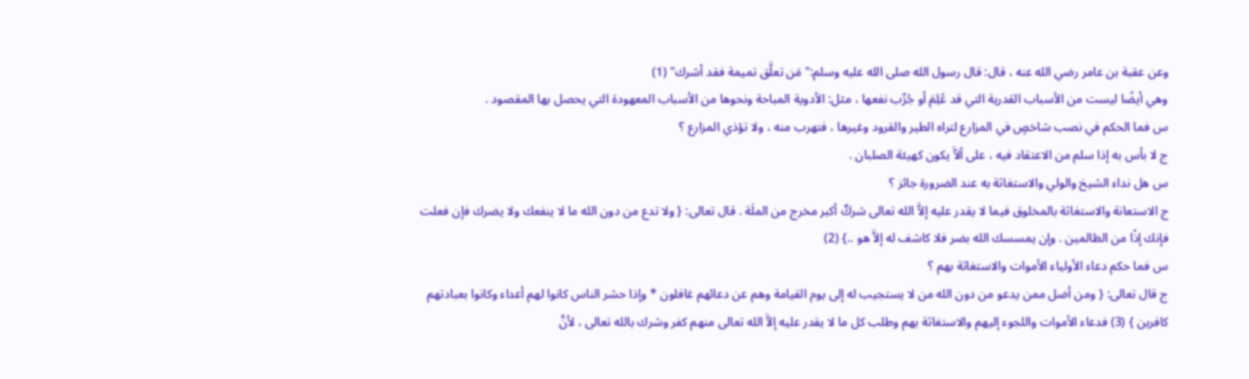وعن عقبة بن عامر رضي الله عنه ، قال: قال رسول الله صلى الله عليه وسلم:"مَن تعلَّق تميمة فقد أشرك" (1)
وهي أيضًا ليست من الأسباب القدرية التي قد عُلِمَ أو جُرِّب نفعها ، مثل: الأدوية المباحة ونحوها من الأسباب المعهودة التي يحصل بها المقصود .
س فما الحكم في نصب شاخصٍ في المزارع لتراه الطير والقرود وغيرها ، فتهرب منه ، ولا تؤذي المزارع ؟
ج لا بأس به إذا سلم من الاعتقاد فيه ، على ألاَّ يكون كهيئة الصلبان .
س هل نداء الشيخ والولي والاستغاثة به عند الضرورة جائز ؟
ج الاستعانة والاستغاثة بالمخلوق فيما لا يقدر عليه إلاَّ الله تعالى شركٌ أكبر مخرج من الملَة . قال تعالى: { ولا تدع من دون الله ما لا ينفعك ولا يضرك فإن فعلت فإنك إذًا من الظالمين . وإن يمسسك الله بضر فلا كاشف له إلاَّ هو ..} (2)
س فما حكم دعاء الأولياء الأموات والاستغاثة بهم ؟
ج قال تعالى: { ومن أضل ممن يدعو من دون الله من لا يستجيب له إلى يوم القيامة وهم عن دعائهم غافلون * وإذا حشر الناس كانوا لهم أعداء وكانوا بعبادتهم كافرين } (3) فدعاء الأموات واللجوء إليهم والاستغاثة بهم وطلب كل ما لا يقدر عليه إلاَّ الله تعالى منهم كفر وشرك بالله تعالى ، لأنَّ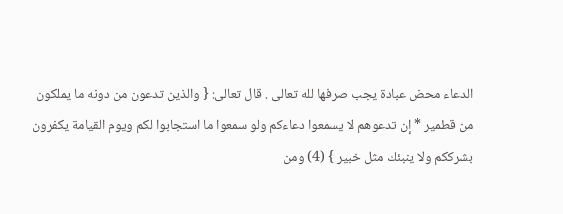الدعاء محض عبادة يجب صرفها لله تعالى . قال تعالى: { والذين تدعون من دونه ما يملكون من قطمير * إن تدعوهم لا يسمعوا دعاءكم ولو سمعوا ما استجابوا لكم ويوم القيامة يكفرون بشرككم ولا ينبئك مثل خبير } (4) ومن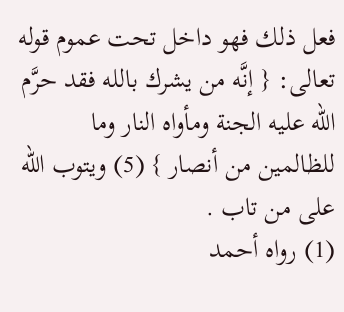فعل ذلك فهو داخل تحت عموم قوله تعالى: { إنَّه من يشرك بالله فقد حرَّم الله عليه الجنة ومأواه النار وما للظالمين من أنصار } (5) ويتوب الله على من تاب .
(1) رواه أحمد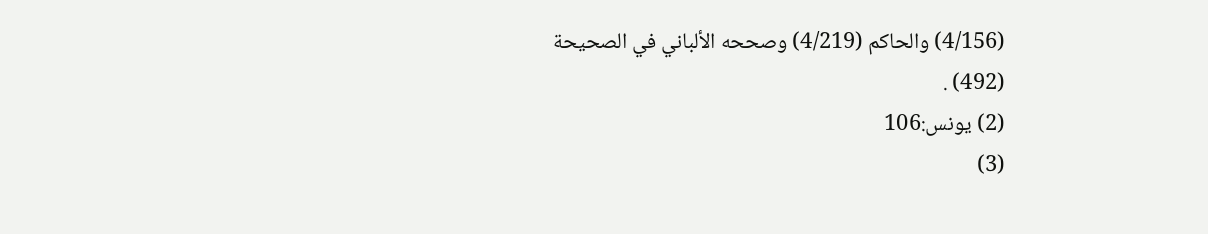(4/156) والحاكم (4/219) وصححه الألباني في الصحيحة (492) .
(2) يونس:106
(3)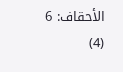الأحقاف: 6
(4)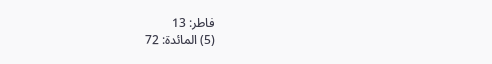فاطر: 13
(5) المائدة: 72